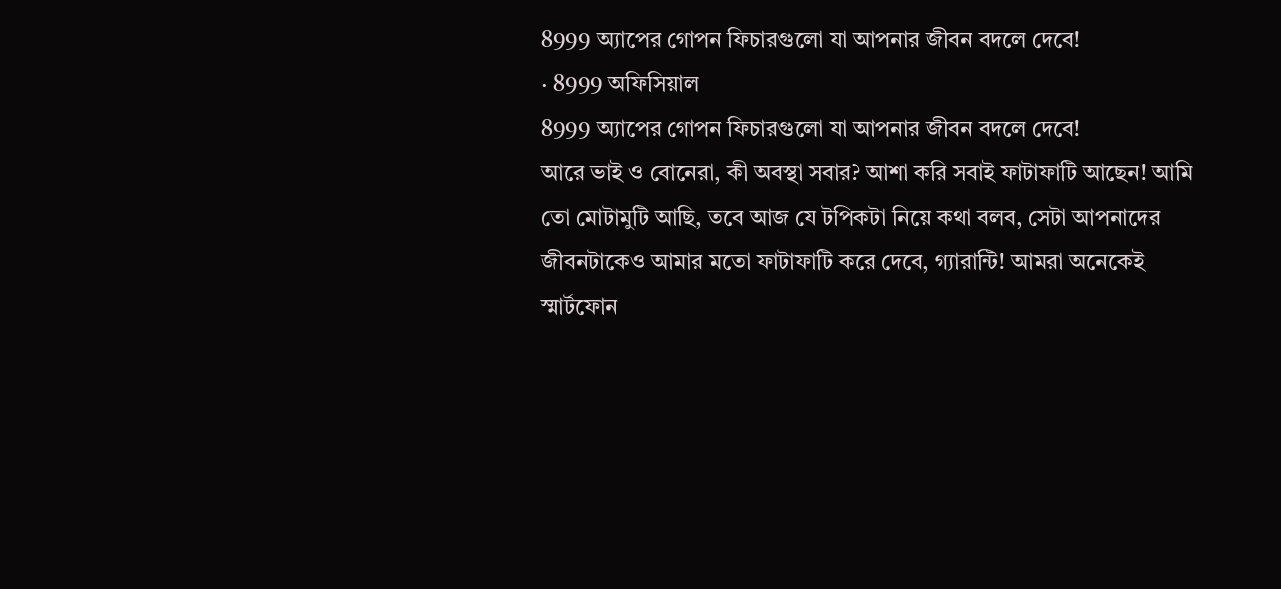8999 অ্যাপের গোপন ফিচারগুলো যা আপনার জীবন বদলে দেবে!
· 8999 অফিসিয়াল
8999 অ্যাপের গোপন ফিচারগুলো যা আপনার জীবন বদলে দেবে!
আরে ভাই ও বোনেরা, কী অবস্থা সবার? আশা করি সবাই ফাটাফাটি আছেন! আমি তো মোটামুটি আছি, তবে আজ যে টপিকটা নিয়ে কথা বলব, সেটা আপনাদের জীবনটাকেও আমার মতো ফাটাফাটি করে দেবে, গ্যারান্টি! আমরা অনেকেই স্মার্টফোন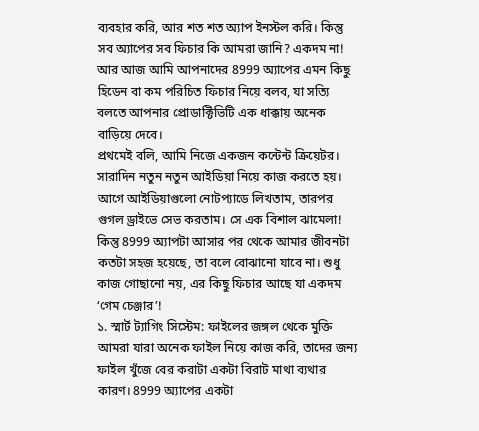ব্যবহার করি, আর শত শত অ্যাপ ইনস্টল করি। কিন্তু সব অ্যাপের সব ফিচার কি আমরা জানি? একদম না! আর আজ আমি আপনাদের 8999 অ্যাপের এমন কিছু হিডেন বা কম পরিচিত ফিচার নিয়ে বলব, যা সত্যি বলতে আপনার প্রোডাক্টিভিটি এক ধাক্কায় অনেক বাড়িয়ে দেবে।
প্রথমেই বলি, আমি নিজে একজন কন্টেন্ট ক্রিয়েটর। সারাদিন নতুন নতুন আইডিয়া নিয়ে কাজ করতে হয়। আগে আইডিয়াগুলো নোটপ্যাডে লিখতাম, তারপর গুগল ড্রাইভে সেভ করতাম। সে এক বিশাল ঝামেলা! কিন্তু 8999 অ্যাপটা আসার পর থেকে আমার জীবনটা কতটা সহজ হয়েছে, তা বলে বোঝানো যাবে না। শুধু কাজ গোছানো নয়, এর কিছু ফিচার আছে যা একদম ‘গেম চেঞ্জার’!
১. স্মার্ট ট্যাগিং সিস্টেম: ফাইলের জঙ্গল থেকে মুক্তি
আমরা যারা অনেক ফাইল নিয়ে কাজ করি, তাদের জন্য ফাইল খুঁজে বের করাটা একটা বিরাট মাথা ব্যথার কারণ। 8999 অ্যাপের একটা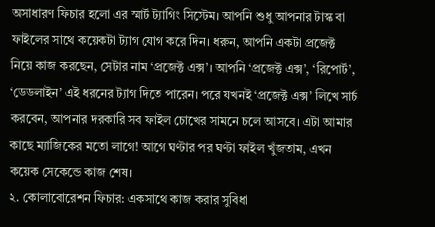অসাধারণ ফিচার হলো এর স্মার্ট ট্যাগিং সিস্টেম। আপনি শুধু আপনার টাস্ক বা ফাইলের সাথে কয়েকটা ট্যাগ যোগ করে দিন। ধরুন, আপনি একটা প্রজেক্ট নিয়ে কাজ করছেন, সেটার নাম ‘প্রজেক্ট এক্স’। আপনি ‘প্রজেক্ট এক্স’, ‘রিপোর্ট’, ‘ডেডলাইন’ এই ধরনের ট্যাগ দিতে পারেন। পরে যখনই ‘প্রজেক্ট এক্স’ লিখে সার্চ করবেন, আপনার দরকারি সব ফাইল চোখের সামনে চলে আসবে। এটা আমার কাছে ম্যাজিকের মতো লাগে! আগে ঘণ্টার পর ঘণ্টা ফাইল খুঁজতাম, এখন কয়েক সেকেন্ডে কাজ শেষ।
২. কোলাবোরেশন ফিচার: একসাথে কাজ করার সুবিধা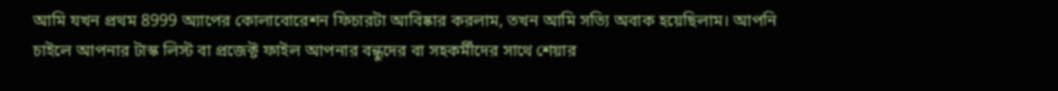আমি যখন প্রথম 8999 অ্যাপের কোলাবোরেশন ফিচারটা আবিষ্কার করলাম, তখন আমি সত্যি অবাক হয়েছিলাম। আপনি চাইলে আপনার টাস্ক লিস্ট বা প্রজেক্ট ফাইল আপনার বন্ধুদের বা সহকর্মীদের সাথে শেয়ার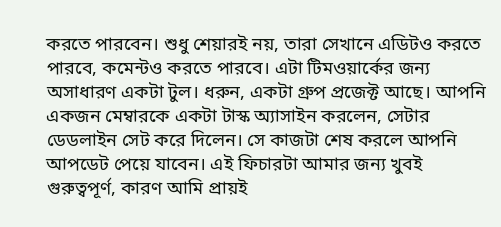করতে পারবেন। শুধু শেয়ারই নয়, তারা সেখানে এডিটও করতে পারবে, কমেন্টও করতে পারবে। এটা টিমওয়ার্কের জন্য অসাধারণ একটা টুল। ধরুন, একটা গ্রুপ প্রজেক্ট আছে। আপনি একজন মেম্বারকে একটা টাস্ক অ্যাসাইন করলেন, সেটার ডেডলাইন সেট করে দিলেন। সে কাজটা শেষ করলে আপনি আপডেট পেয়ে যাবেন। এই ফিচারটা আমার জন্য খুবই গুরুত্বপূর্ণ, কারণ আমি প্রায়ই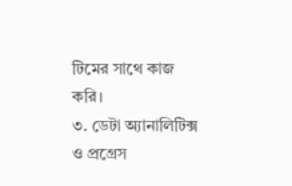টিমের সাথে কাজ করি।
৩. ডেটা অ্যানালিটিক্স ও প্রগ্রেস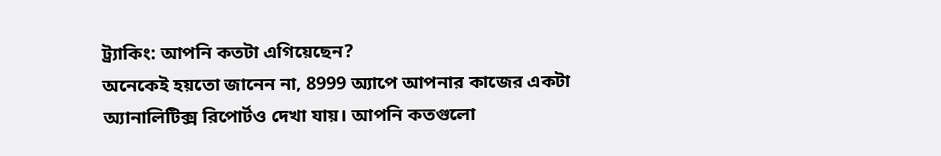ট্র্যাকিং: আপনি কতটা এগিয়েছেন?
অনেকেই হয়তো জানেন না, 8999 অ্যাপে আপনার কাজের একটা অ্যানালিটিক্স রিপোর্টও দেখা যায়। আপনি কতগুলো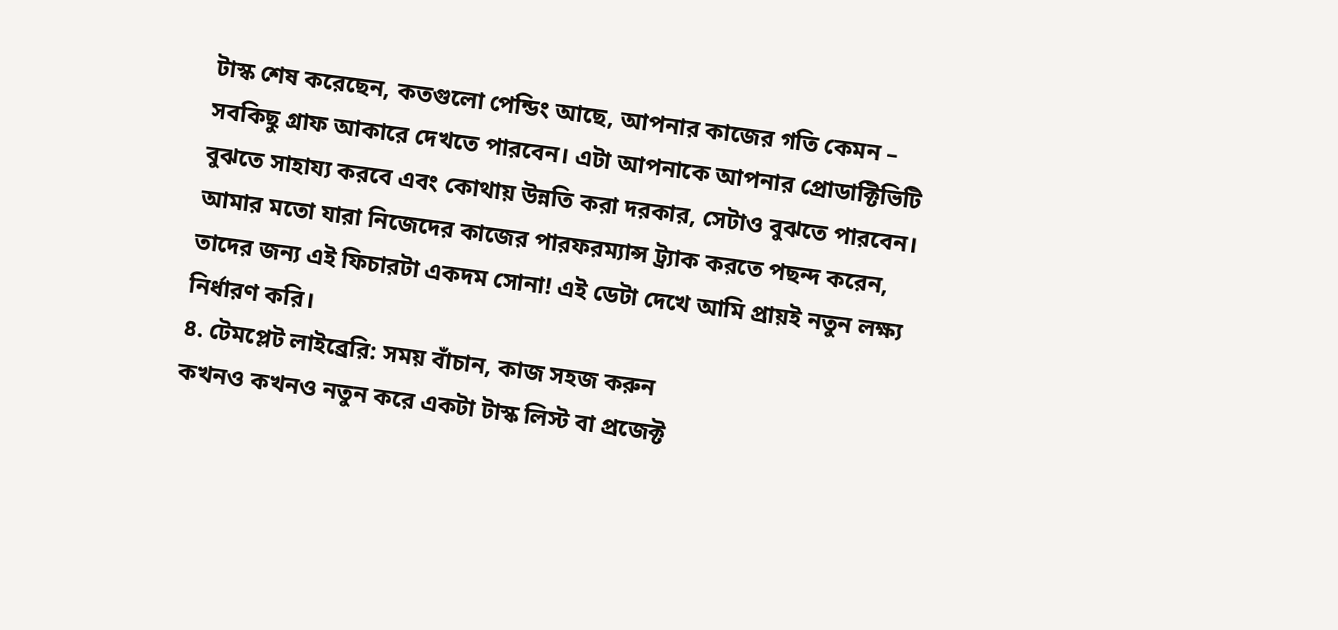টাস্ক শেষ করেছেন, কতগুলো পেন্ডিং আছে, আপনার কাজের গতি কেমন – সবকিছু গ্রাফ আকারে দেখতে পারবেন। এটা আপনাকে আপনার প্রোডাক্টিভিটি বুঝতে সাহায্য করবে এবং কোথায় উন্নতি করা দরকার, সেটাও বুঝতে পারবেন। আমার মতো যারা নিজেদের কাজের পারফরম্যান্স ট্র্যাক করতে পছন্দ করেন, তাদের জন্য এই ফিচারটা একদম সোনা! এই ডেটা দেখে আমি প্রায়ই নতুন লক্ষ্য নির্ধারণ করি।
৪. টেমপ্লেট লাইব্রেরি: সময় বাঁচান, কাজ সহজ করুন
কখনও কখনও নতুন করে একটা টাস্ক লিস্ট বা প্রজেক্ট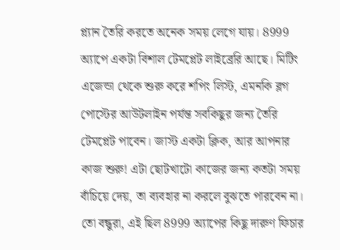প্ল্যান তৈরি করতে অনেক সময় লেগে যায়। 8999 অ্যাপে একটা বিশাল টেমপ্লেট লাইব্রেরি আছে। মিটিং এজেন্ডা থেকে শুরু করে শপিং লিস্ট, এমনকি ব্লগ পোস্টের আউটলাইন পর্যন্ত সবকিছুর জন্য তৈরি টেমপ্লেট পাবেন। জাস্ট একটা ক্লিক, আর আপনার কাজ শুরু! এটা ছোটখাটো কাজের জন্য কতটা সময় বাঁচিয়ে দেয়, তা ব্যবহার না করলে বুঝতে পারবেন না।
তো বন্ধুরা, এই ছিল 8999 অ্যাপের কিছু দারুণ ফিচার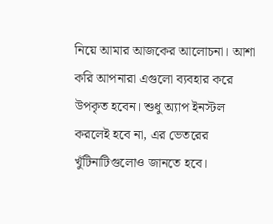নিয়ে আমার আজকের আলোচনা। আশা করি আপনারা এগুলো ব্যবহার করে উপকৃত হবেন। শুধু অ্যাপ ইনস্টল করলেই হবে না, এর ভেতরের খুঁটিনাটিগুলোও জানতে হবে।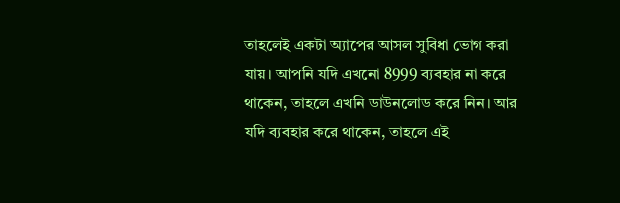তাহলেই একটা অ্যাপের আসল সুবিধা ভোগ করা যায়। আপনি যদি এখনো 8999 ব্যবহার না করে থাকেন, তাহলে এখনি ডাউনলোড করে নিন। আর যদি ব্যবহার করে থাকেন, তাহলে এই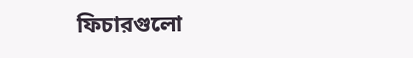ফিচারগুলো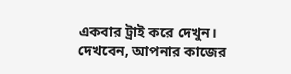একবার ট্রাই করে দেখুন। দেখবেন, আপনার কাজের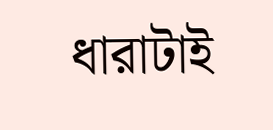ধারাটাই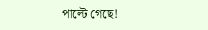পাল্টে গেছে!